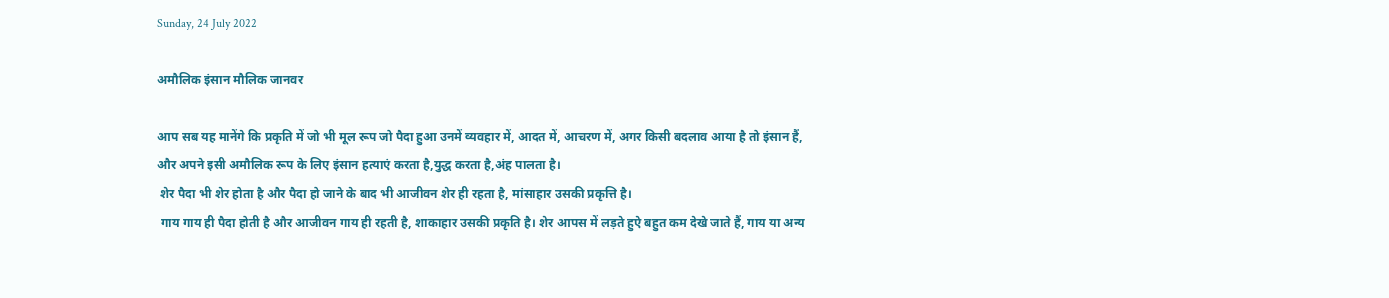Sunday, 24 July 2022

अमौलिक इंसान मौलिक जानवर

आप सब यह मानेंगे कि प्रकृति में जो भी मूल रूप जो पैदा हुआ उनमें व्यवहार में, आदत में, आचरण में, अगर किसी बदलाव आया है तो इंसान हैं, और अपने इसी अमौलिक रूप के लिए इंसान हत्याएं करता है,युद्ध करता है,अंह पालता है।
 शेर पैदा भी शेर होता है और पैदा हो जाने के बाद भी आजीवन शेर ही रहता है, मांसाहार उसकी प्रकृत्ति है।
 गाय गाय ही पैदा होती है और आजीवन गाय ही रहती है, शाकाहार उसकी प्रकृति है। शेर आपस में लड़ते हुऐ बहुत कम देखे जाते हैं, गाय या अन्य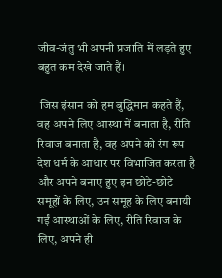जीव-जंतु भी अपनी प्रजाति में लड़ते हुए बहुत कम देखे जाते हैं।

 जिस इंसान को हम बुद्धिमान कहते हैं, वह अपने लिए आस्था में बनाता है, रीति रिवाज बनाता है, वह अपने को रंग रूप देश धर्म के आधार पर विभाजित करता है और अपने बनाए हुए इन छोटे-छोटे समूहों के लिए, उन समूह के लिए बनायी गईं आस्थाओं के लिए, रीति रिवाज के लिए, अपने ही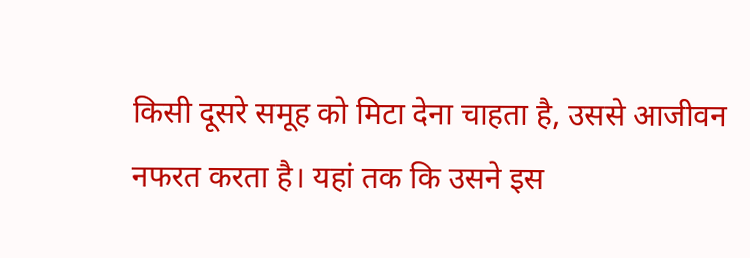किसी दूसरे समूह को मिटा देना चाहता है, उससे आजीवन नफरत करता है। यहां तक कि उसने इस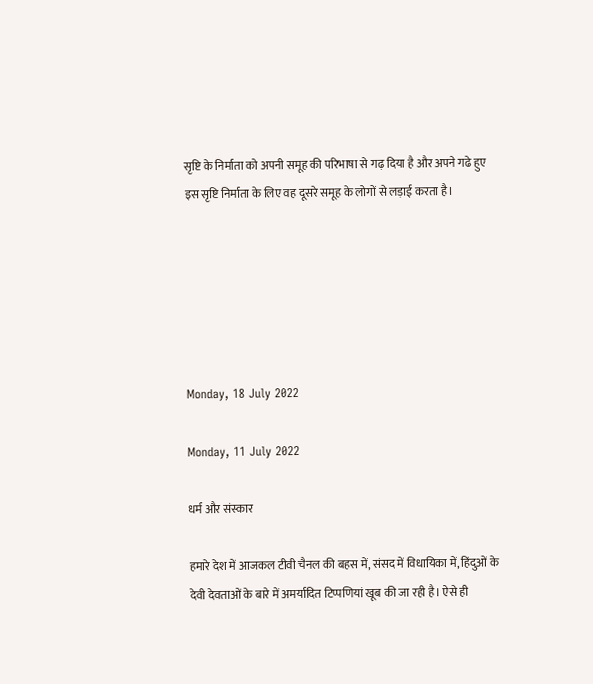सृष्टि के निर्माता को अपनी समूह की परिभाषा से गढ़ दिया है और अपने गढे हुए इस सृष्टि निर्माता के लिए वह दूसरे समूह के लोगों से लड़ाई करता है।






Monday, 18 July 2022

Monday, 11 July 2022

धर्म और संस्कार

हमारे देश में आजकल टीवी चैनल की बहस में, संसद में विधायिका में, हिंदुओं के देवी देवताओं के बारे में अमर्यादित टिप्पणियां खूब की जा रही है। ऐसे ही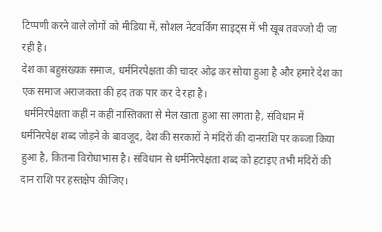टिप्पणी करने वाले लोगों को मीडिया में, सोशल नेटवर्किंग साइट्स में भी खूब तवज्जो दी जा रही है।
देश का बहुसंख्यक समाज, धर्मनिरपेक्षता की चादर ओढ़ कर सोया हुआ है और हमारे देश का एक समाज अराजकता की हद तक पार कर दे रहा है।
 धर्मनिरपेक्षता कहीं न कहीं नास्तिकता से मेल खाता हुआ सा लगता है, संविधान में धर्मनिरपेक्ष शब्द जोड़ने के बावजूद, देश की सरकारों ने मंदिरों की दानराशि पर कब्जा किया हुआ है, कितना विरोधाभास है। संविधान से धर्मनिरपेक्षता शब्द को हटाइए तभी मंदिरों की दान राशि पर हस्तक्षेप कीजिए।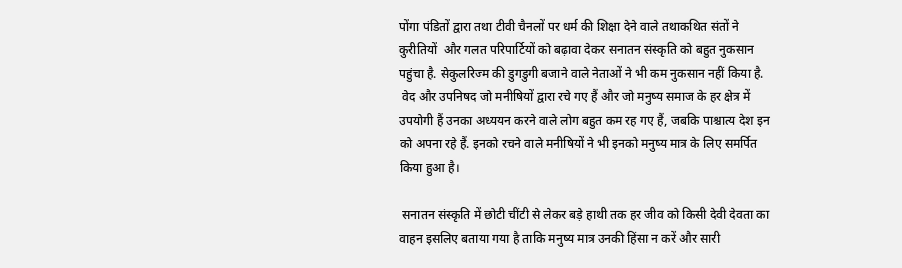पोंगा पंडितों द्वारा तथा टीवी चैनलों पर धर्म की शिक्षा देने वाले तथाकथित संतों ने कुरीतियों  और गलत परिपार्टियों को बढ़ावा देकर सनातन संस्कृति को बहुत नुकसान पहुंचा है. सेकुलरिज्म की डुगडुगी बजाने वाले नेताओं ने भी कम नुकसान नहीं किया है.
 वेद और उपनिषद जो मनीषियों द्वारा रचे गए हैं और जो मनुष्य समाज के हर क्षेत्र में उपयोगी हैं उनका अध्ययन करने वाले लोग बहुत कम रह गए हैं, जबकि पाश्चात्य देश इन को अपना रहे हैं. इनको रचने वाले मनीषियों ने भी इनको मनुष्य मात्र के लिए समर्पित किया हुआ है।

 सनातन संस्कृति में छोटी चींटी से लेकर बड़े हाथी तक हर जीव को किसी देवी देवता का वाहन इसलिए बताया गया है ताकि मनुष्य मात्र उनकी हिंसा न करें और सारी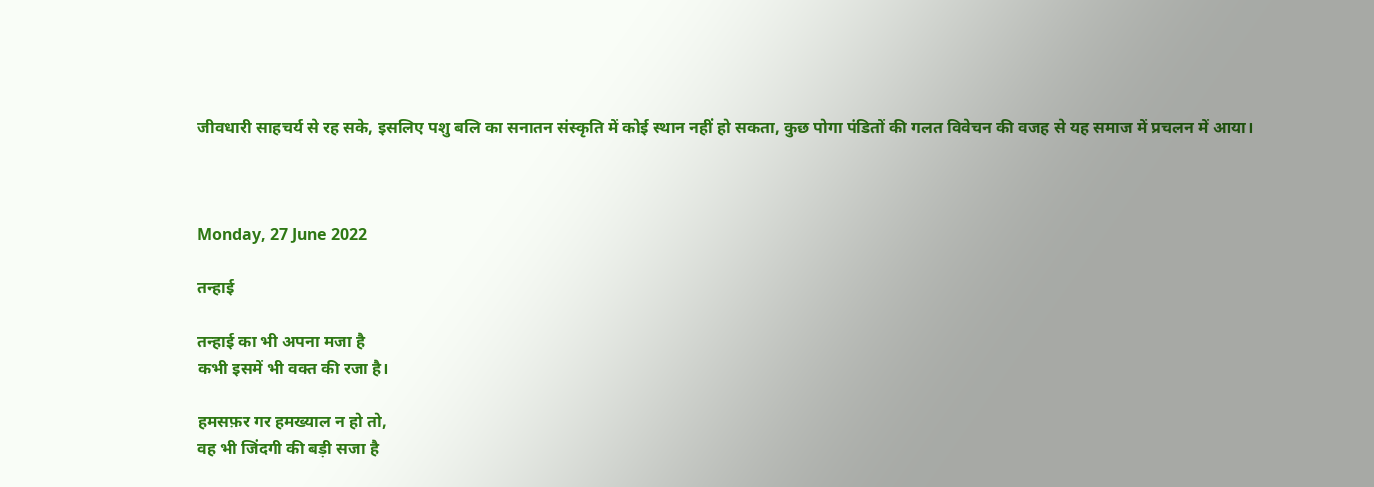जीवधारी साहचर्य से रह सके, इसलिए पशु बलि का सनातन संस्कृति में कोई स्थान नहीं हो सकता, कुछ पोगा पंडितों की गलत विवेचन की वजह से यह समाज में प्रचलन में आया।



Monday, 27 June 2022

तन्हाई

तन्हाई का भी अपना मजा है
कभी इसमें भी वक्त की रजा है।

हमसफ़र गर हमख्याल न हो तो,
वह भी जिंदगी की बड़ी सजा है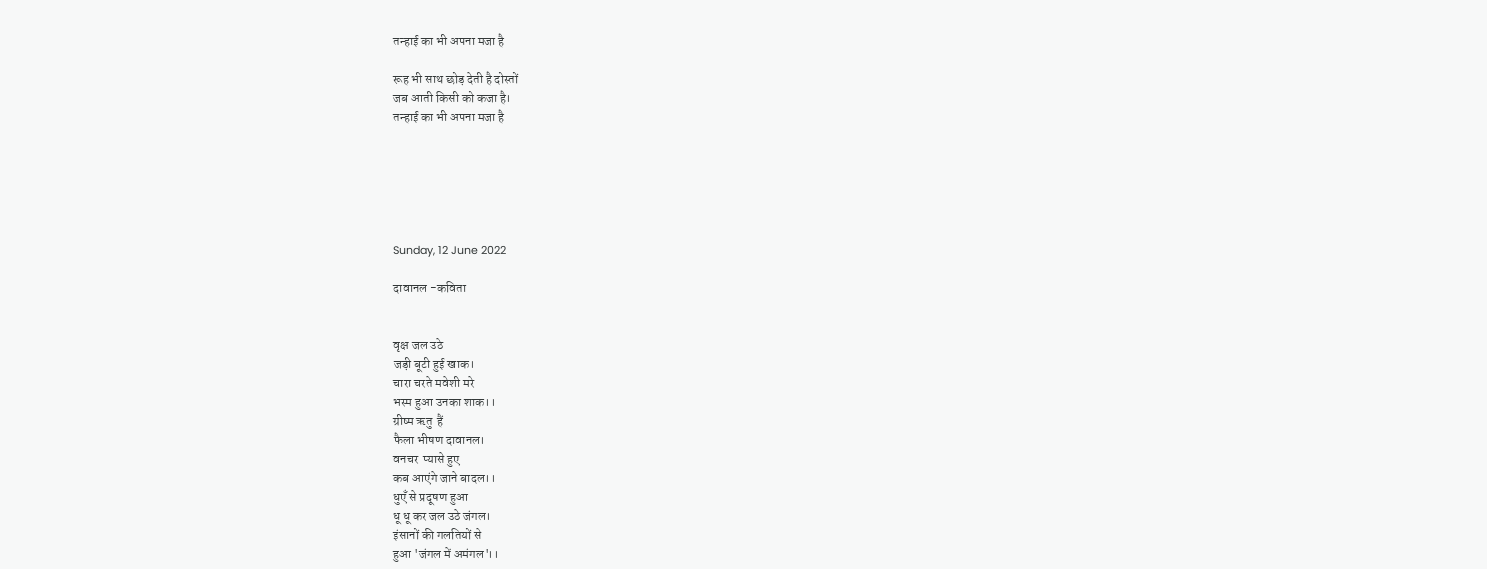तन्हाई का भी अपना मजा है

रूह भी साथ छोड़ देती है दोस्तों
जब आती किसी को कजा है।
तन्हाई का भी अपना मजा है






Sunday, 12 June 2022

दावानल -कविता


वृक्ष जल उठे
जड़ी बूटी हुई खाक।
चारा चरते मवेशी मरे
भस्म हुआ उनका शाक।।
ग्रीष्म ऋतु  हैं
फैला भीषण दावानल।
वनचर  प्यासे हुए
कब आएंगे जाने बादल।।
धुएँ से प्रदूषण हुआ
धू धू कर जल उठे जंगल।
इंसानों की गलतियों से
हुआ 'जंगल में अमंगल'।।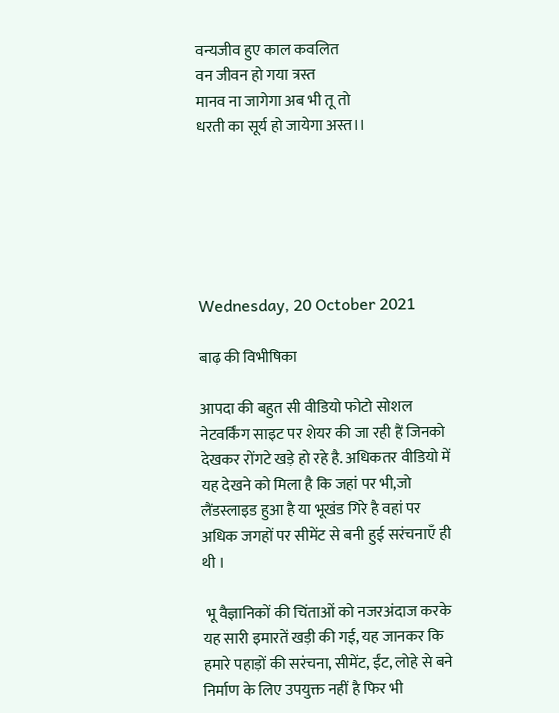वन्यजीव हुए काल कवलित
वन जीवन हो गया त्रस्त
मानव ना जागेगा अब भी तू तो
धरती का सूर्य हो जायेगा अस्त।।






Wednesday, 20 October 2021

बाढ़ की विभीषिका

आपदा की बहुत सी वीडियो फोटो सोशल नेटवर्किंग साइट पर शेयर की जा रही हैं जिनको देखकर रोंगटे खड़े हो रहे है. अधिकतर वीडियो में यह देखने को मिला है कि जहां पर भी,जो लैंडस्लाइड हुआ है या भूखंड गिरे है वहां पर अधिक जगहों पर सीमेंट से बनी हुई सरंचनाएँ ही थी ।

 भू वैज्ञानिकों की चिंताओं को नजरअंदाज करके यह सारी इमारतें खड़ी की गई, यह जानकर कि हमारे पहाड़ों की सरंचना, सीमेंट, ईंट, लोहे से बने निर्माण के लिए उपयुक्त नहीं है फिर भी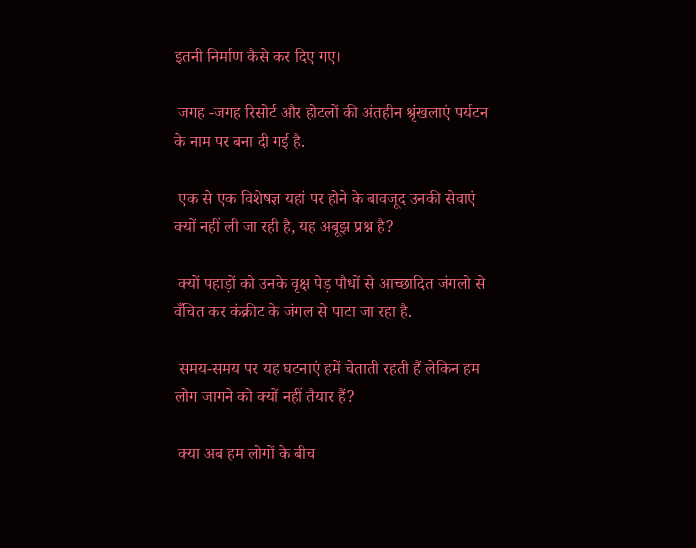इतनी निर्माण कैसे कर दिए गए।

 जगह -जगह रिसोर्ट और होटलों की अंतहीन श्रृंखलाएं पर्यटन के नाम पर बना दी गई है.

 एक से एक विशेषज्ञ यहां पर होने के बावजूद उनकी सेवाएं क्यों नहीं ली जा रही है, यह अबूझ प्रश्न है?

 क्यों पहाड़ों को उनके वृक्ष पेड़ पौधों से आच्छादित जंगलो से वँचित कर कंक्रीट के जंगल से पाटा जा रहा है.

 समय-समय पर यह घटनाएं हमें चेताती रहती हैं लेकिन हम लोग जागने को क्यों नहीं तैयार हैं?

 क्या अब हम लोगों के बीच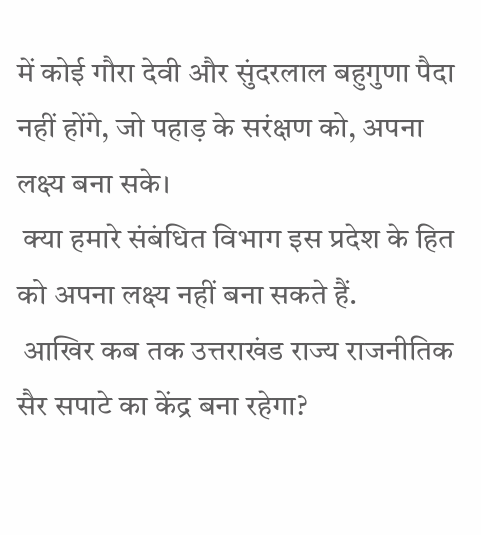में कोई गौरा देवी और सुंदरलाल बहुगुणा पैदा नहीं होंगे, जो पहाड़ के सरंक्षण को, अपना लक्ष्य बना सके।
 क्या हमारे संबंधित विभाग इस प्रदेश के हित को अपना लक्ष्य नहीं बना सकते हैं.
 आखिर कब तक उत्तराखंड राज्य राजनीतिक सैर सपाटे का केंद्र बना रहेगा?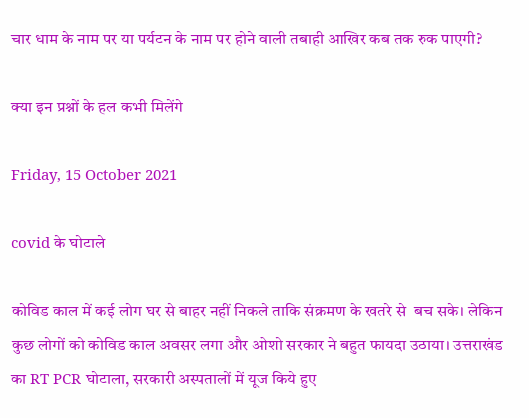चार धाम के नाम पर या पर्यटन के नाम पर होने वाली तबाही आखिर कब तक रुक पाएगी?

क्या इन प्रश्नों के हल कभी मिलेंगे

Friday, 15 October 2021

covid के घोटाले

कोविड काल में कई लोग घर से बाहर नहीं निकले ताकि संक्रमण के खतरे से  बच सके। लेकिन कुछ लोगों को कोविड काल अवसर लगा और ओशो सरकार ने बहुत फायदा उठाया। उत्तराखंड का RT PCR घोटाला, सरकारी अस्पतालों में यूज किये हुए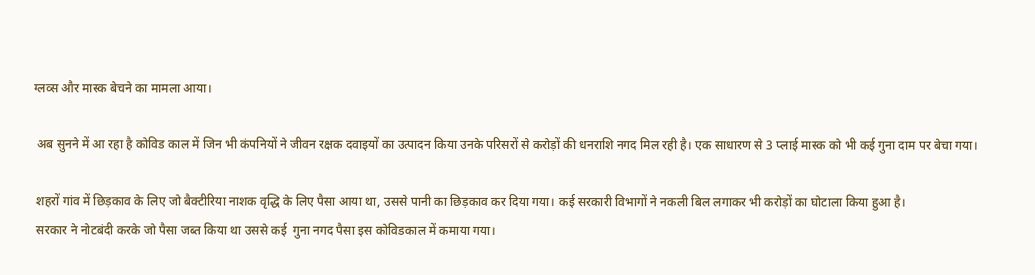ग्लव्स और मास्क बेचने का मामला आया।

 अब सुनने में आ रहा है कोविड काल में जिन भी कंपनियों ने जीवन रक्षक दवाइयों का उत्पादन किया उनके परिसरों से करोड़ों की धनराशि नगद मिल रही है। एक साधारण से 3 प्लाई मास्क को भी कई गुना दाम पर बेचा गया।

 शहरों गांव में छिड़काव के लिए जो बैक्टीरिया नाशक वृद्धि के लिए पैसा आया था, उससे पानी का छिड़काव कर दिया गया। कई सरकारी विभागों ने नकली बिल लगाकर भी करोड़ों का घोटाला किया हुआ है।
 सरकार ने नोटबंदी करके जो पैसा जब्त किया था उससे कई  गुना नगद पैसा इस कोविडकाल में कमाया गया।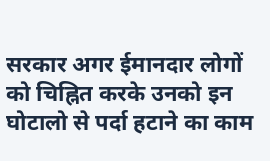सरकार अगर ईमानदार लोगों को चिह्नित करके उनको इन घोटालो से पर्दा हटाने का काम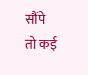सौंपे तो कई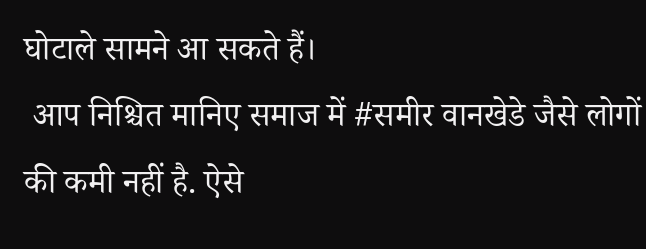घोटाले सामने आ सकते हैं।
 आप निश्चित मानिए समाज में #समीर वानखेडे जैसे लोगों की कमी नहीं है. ऐसे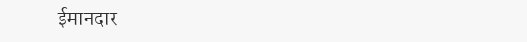ईमानदार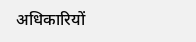अधिकारियों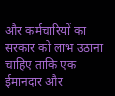और कर्मचारियों का सरकार को लाभ उठाना चाहिए ताकि एक ईमानदार और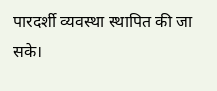पारदर्शी व्यवस्था स्थापित की जा सके।